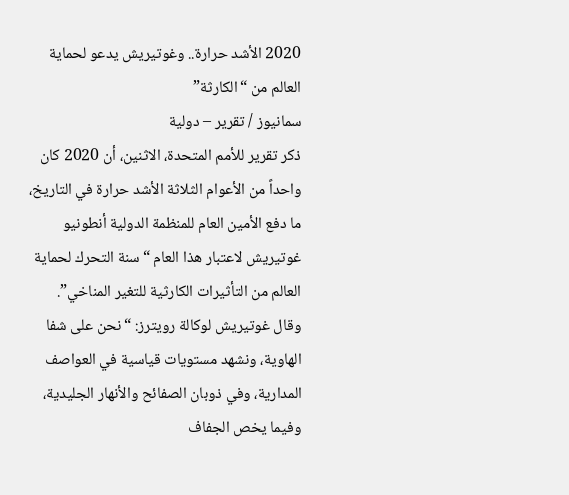2020 الأشد حرارة.. وغوتيريش يدعو لحماية العالم من “الكارثة”
سمانيوز / تقرير – دولية
ذكر تقرير للأمم المتحدة، الاثنين، أن 2020 كان واحداً من الأعوام الثلاثة الأشد حرارة في التاريخ، ما دفع الأمين العام للمنظمة الدولية أنطونيو غوتيريش لاعتبار هذا العام “سنة التحرك لحماية العالم من التأثيرات الكارثية للتغير المناخي”.
وقال غوتيريش لوكالة رويترز: “نحن على شفا الهاوية، ونشهد مستويات قياسية في العواصف المدارية، وفي ذوبان الصفائح والأنهار الجليدية، وفيما يخص الجفاف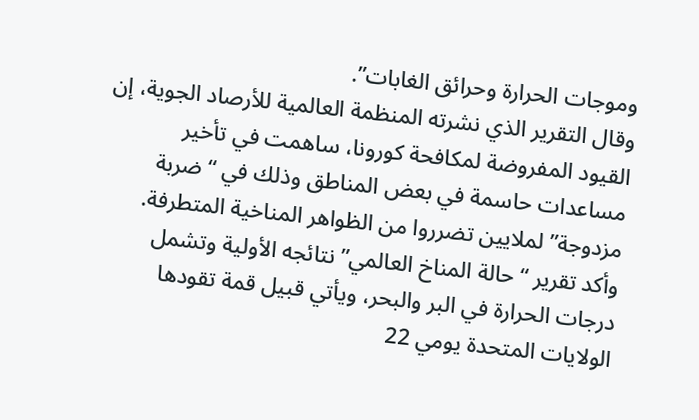وموجات الحرارة وحرائق الغابات”.
وقال التقرير الذي نشرته المنظمة العالمية للأرصاد الجوية، إن القيود المفروضة لمكافحة كورونا، ساهمت في تأخير مساعدات حاسمة في بعض المناطق وذلك في “ضربة مزدوجة” لملايين تضرروا من الظواهر المناخية المتطرفة.
وأكد تقرير “حالة المناخ العالمي” نتائجه الأولية وتشمل درجات الحرارة في البر والبحر، ويأتي قبيل قمة تقودها الولايات المتحدة يومي 22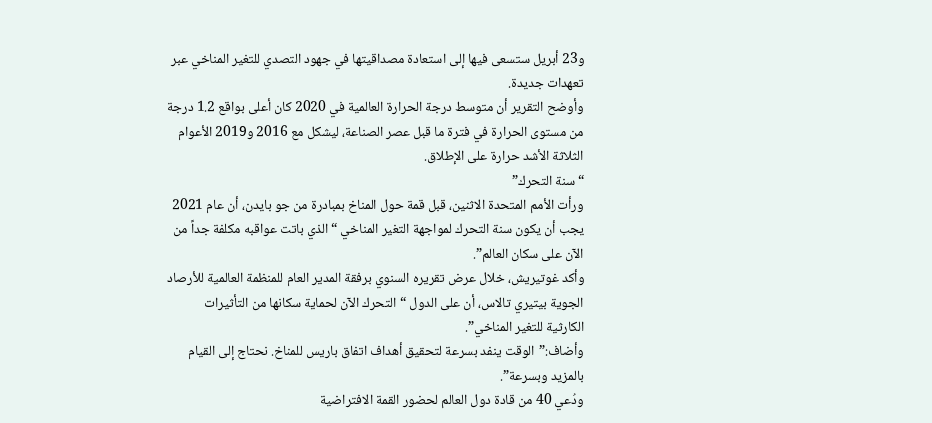و23 أبريل ستسعى فيها إلى استعادة مصداقيتها في جهود التصدي للتغير المناخي عبر تعهدات جديدة.
وأوضح التقرير أن متوسط درجة الحرارة العالمية في 2020 كان أعلى بواقع 1.2 درجة من مستوى الحرارة في فترة ما قبل عصر الصناعة، ليشكل مع 2016 و2019 الأعوام الثلاثة الأشد حرارة على الإطلاق.
“سنة التحرك”
ورأت الأمم المتحدة الاثنين، قبل قمة حول المناخ بمبادرة من جو بايدن، أن عام 2021 يجب أن يكون سنة التحرك لمواجهة التغير المناخي “الذي باتت عواقبه مكلفة جداً من الآن على سكان العالم”.
وأكد غوتيريش، خلال عرض تقريره السنوي برفقة المدير العام للمنظمة العالمية للأرصاد الجوية بيتيري تالاس، أن على الدول “التحرك الآن لحماية سكانها من التأثيرات الكارثية للتغير المناخي”.
وأضاف:”الوقت ينفد بسرعة لتحقيق أهداف اتفاق باريس للمناخ. نحتاج إلى القيام بالمزيد وبسرعة”.
ودُعي 40 من قادة دول العالم لحضور القمة الافتراضية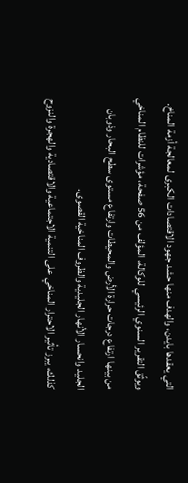التي يعقدها بايدن، والهدف منها حشد جهود الاقتصادات الكبرى لمعالجة أزمة المناخ.
ويوثّق التقرير السنوي الرئيسي للوكالة، المؤلف من 56 صفحة، مؤشرات للنظام المناخي من بينها ارتفاع درجات حرارة الأرض والمحيطات وارتفاع مستوى سطح البحار وذوبان الجليد وانحسار الأنهار الجليدية والظروف المناخية القصوى.
كذلك، يبرز تأثير الاحترار المناخي على التنمية الاجتماعية والاقتصادية والهجرة والنزوح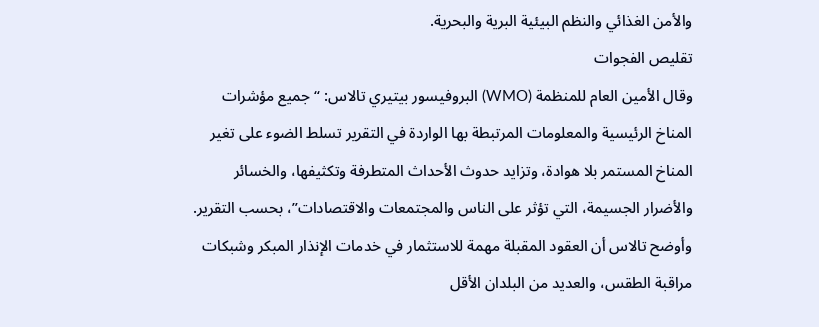والأمن الغذائي والنظم البيئية البرية والبحرية.
تقليص الفجوات
وقال الأمين العام للمنظمة (WMO) البروفيسور بيتيري تالاس: “جميع مؤشرات المناخ الرئيسية والمعلومات المرتبطة بها الواردة في التقرير تسلط الضوء على تغير المناخ المستمر بلا هوادة، وتزايد حدوث الأحداث المتطرفة وتكثيفها، والخسائر والأضرار الجسيمة، التي تؤثر على الناس والمجتمعات والاقتصادات”، بحسب التقرير.
وأوضح تالاس أن العقود المقبلة مهمة للاستثمار في خدمات الإنذار المبكر وشبكات مراقبة الطقس، والعديد من البلدان الأقل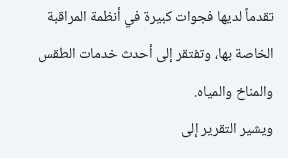تقدماً لديها فجوات كبيرة في أنظمة المراقبة الخاصة بها، وتفتقر إلى أحدث خدمات الطقس والمناخ والمياه.
ويشير التقرير إلى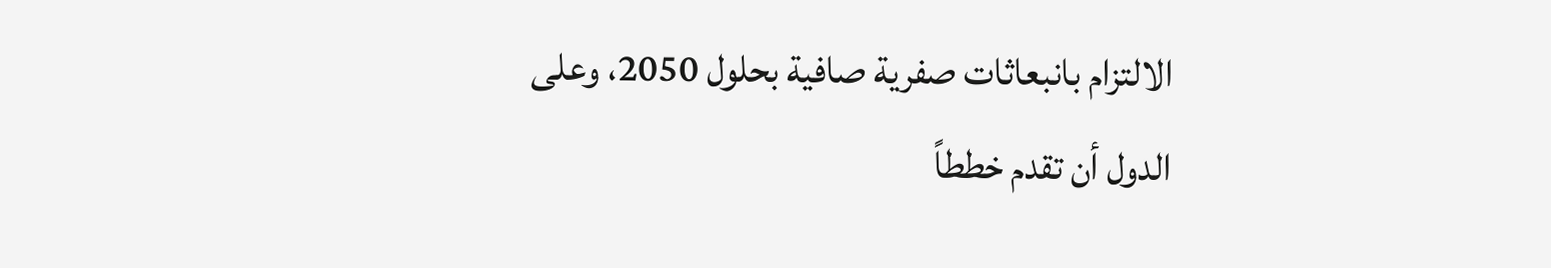الالتزام بانبعاثات صفرية صافية بحلول 2050، وعلى الدول أن تقدم خططاً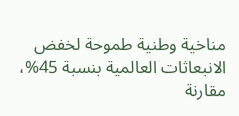مناخية وطنية طموحة لخفض الانبعاثات العالمية بنسبة 45%، مقارنة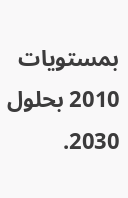بمستويات 2010 بحلول 2030.